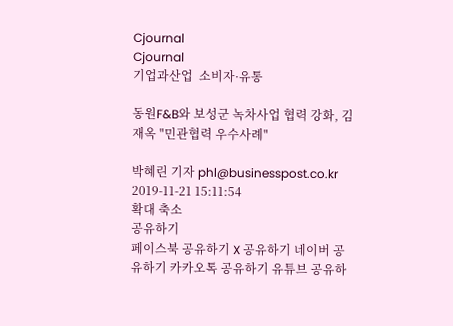Cjournal
Cjournal
기업과산업  소비자·유통

동원F&B와 보성군 녹차사업 협력 강화, 김재옥 "민관협력 우수사례"

박혜린 기자 phl@businesspost.co.kr 2019-11-21 15:11:54
확대 축소
공유하기
페이스북 공유하기 X 공유하기 네이버 공유하기 카카오톡 공유하기 유튜브 공유하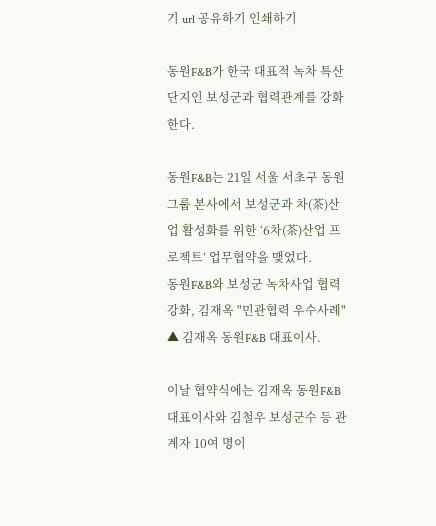기 url 공유하기 인쇄하기

동원F&B가 한국 대표적 녹차 특산단지인 보성군과 협력관계를 강화한다.

동원F&B는 21일 서울 서초구 동원그룹 본사에서 보성군과 차(茶)산업 활성화를 위한 ‘6차(茶)산업 프로젝트’ 업무협약을 맺었다.
동원F&B와 보성군 녹차사업 협력 강화, 김재옥 "민관협력 우수사례"
▲ 김재옥 동원F&B 대표이사.

이날 협약식에는 김재옥 동원F&B 대표이사와 김철우 보성군수 등 관계자 10여 명이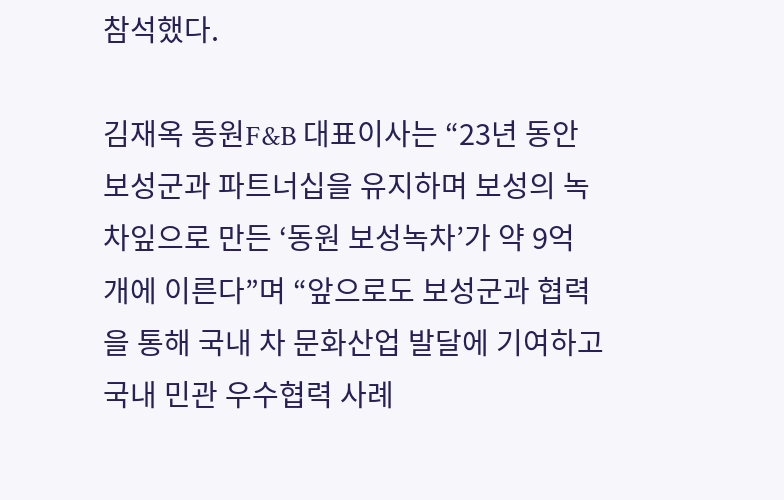참석했다.

김재옥 동원F&B 대표이사는 “23년 동안 보성군과 파트너십을 유지하며 보성의 녹차잎으로 만든 ‘동원 보성녹차’가 약 9억 개에 이른다”며 “앞으로도 보성군과 협력을 통해 국내 차 문화산업 발달에 기여하고 국내 민관 우수협력 사례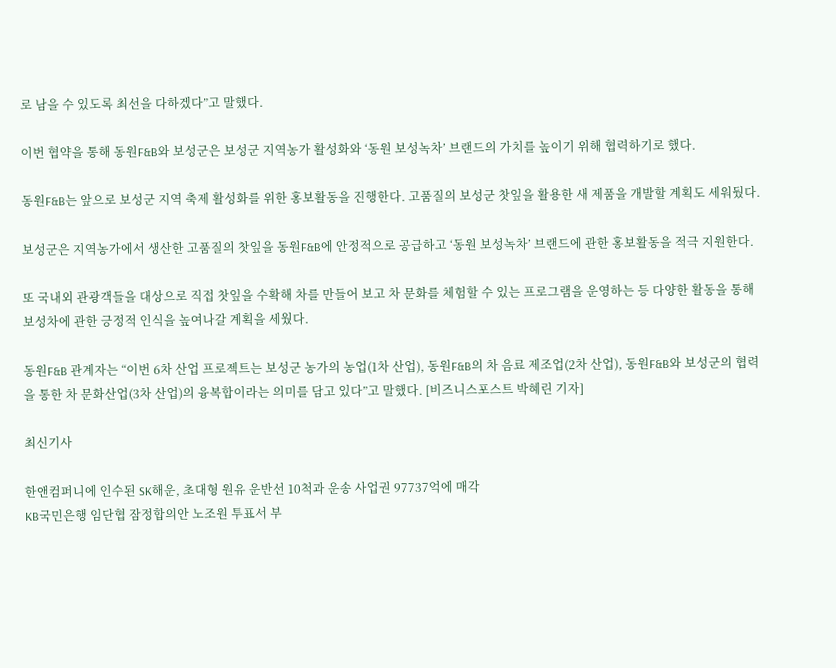로 남을 수 있도록 최선을 다하겠다”고 말했다.

이번 협약을 통해 동원F&B와 보성군은 보성군 지역농가 활성화와 ‘동원 보성녹차’ 브랜드의 가치를 높이기 위해 협력하기로 했다.

동원F&B는 앞으로 보성군 지역 축제 활성화를 위한 홍보활동을 진행한다. 고품질의 보성군 찻잎을 활용한 새 제품을 개발할 계획도 세워뒀다.

보성군은 지역농가에서 생산한 고품질의 찻잎을 동원F&B에 안정적으로 공급하고 ‘동원 보성녹차’ 브랜드에 관한 홍보활동을 적극 지원한다.

또 국내외 관광객들을 대상으로 직접 찻잎을 수확해 차를 만들어 보고 차 문화를 체험할 수 있는 프로그램을 운영하는 등 다양한 활동을 통해 보성차에 관한 긍정적 인식을 높여나갈 계획을 세웠다.

동원F&B 관계자는 “이번 6차 산업 프로젝트는 보성군 농가의 농업(1차 산업), 동원F&B의 차 음료 제조업(2차 산업), 동원F&B와 보성군의 협력을 통한 차 문화산업(3차 산업)의 융복합이라는 의미를 담고 있다”고 말했다. [비즈니스포스트 박혜린 기자]

최신기사

한앤컴퍼니에 인수된 SK해운, 초대형 원유 운반선 10척과 운송 사업권 97737억에 매각
KB국민은행 임단협 잠정합의안 노조원 투표서 부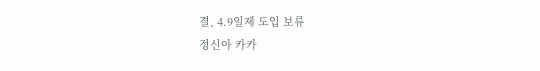결, 4.9일제 도입 보류
정신아 카카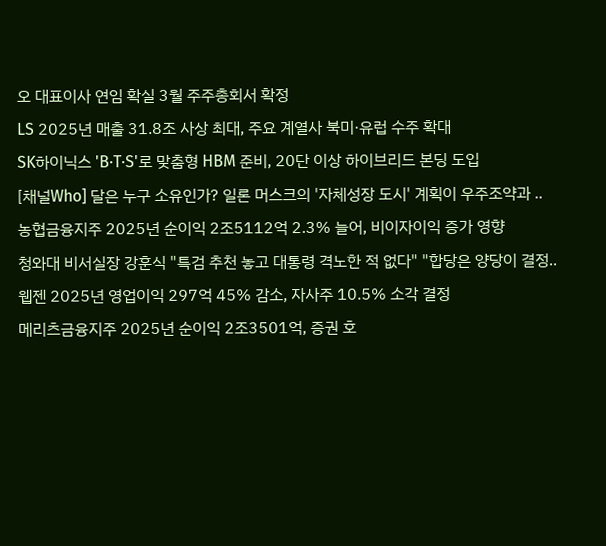오 대표이사 연임 확실 3월 주주총회서 확정
LS 2025년 매출 31.8조 사상 최대, 주요 계열사 북미·유럽 수주 확대
SK하이닉스 'B·T·S'로 맞춤형 HBM 준비, 20단 이상 하이브리드 본딩 도입
[채널Who] 달은 누구 소유인가? 일론 머스크의 '자체성장 도시' 계획이 우주조약과 ..
농협금융지주 2025년 순이익 2조5112억 2.3% 늘어, 비이자이익 증가 영향
청와대 비서실장 강훈식 "특검 추천 놓고 대통령 격노한 적 없다" "합당은 양당이 결정..
웹젠 2025년 영업이익 297억 45% 감소, 자사주 10.5% 소각 결정
메리츠금융지주 2025년 순이익 2조3501억, 증권 호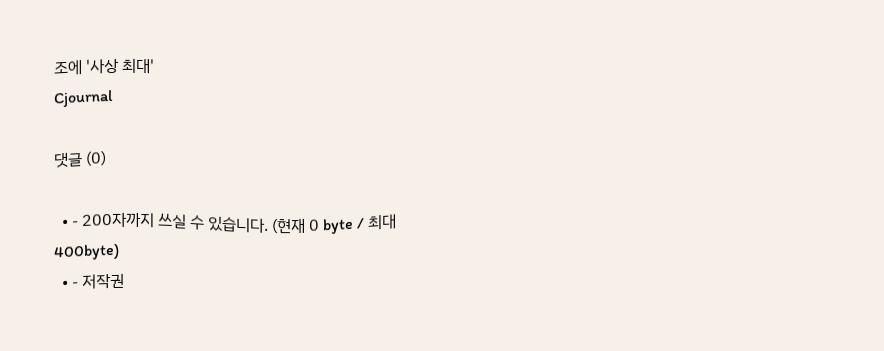조에 '사상 최대'
Cjournal

댓글 (0)

  • - 200자까지 쓰실 수 있습니다. (현재 0 byte / 최대 400byte)
  • - 저작권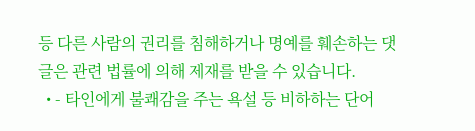등 다른 사람의 권리를 침해하거나 명예를 훼손하는 댓글은 관련 법률에 의해 제재를 받을 수 있습니다.
  • - 타인에게 불쾌감을 주는 욕설 등 비하하는 단어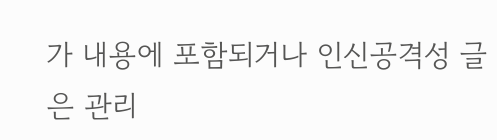가 내용에 포함되거나 인신공격성 글은 관리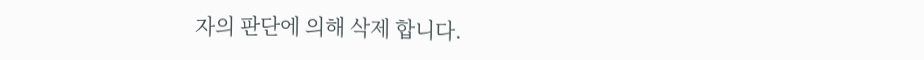자의 판단에 의해 삭제 합니다.